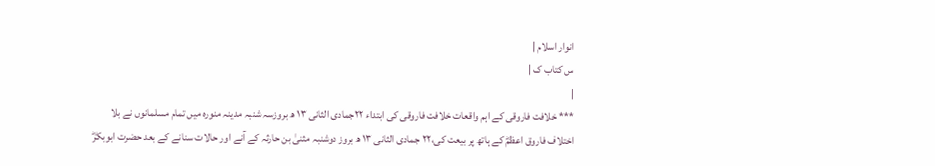انوار اسلام |
س کتاب ک |
|
*** خلافت فاروقی کے اہم واقعات خلافت فاروقی کی ابتداء ۲۲جمادی الثانی ۱۳ ھ بروزسہ شنبہ مدینہ منورہ میں تمام مسلمانوں نے بلا اختلاف فاروق اعظمؓ کے ہاتھ پر بیعت کی،۲۲ جمادی الثانی ۱۳ ھ بروز دوشنبہ مثنیٰ بن حارثہ کے آنے اور حالات سنانے کے بعد حضرت ابوبکرؓ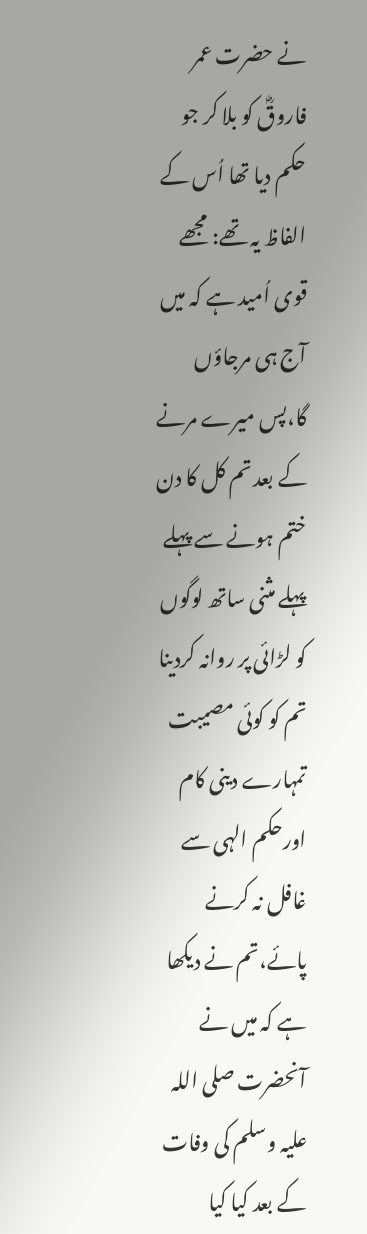نے حضرت عمر فاروقؓ کو بلا کر جو حکم دیا تھا اُس کے الفاظ یہ تھے: مجھے قوی اُمید ہے کہ میں آج ہی مرجاؤں گا،پس میرے مرنے کے بعد تم کل کا دن ختم ہونے سے پہلے پہلے مثنی ساتھ لوگوں کو لڑائی پر روانہ کردینا تم کو کوئی مصیبت تمہارے دینی کام اورحکم الہی سے غافل نہ کرنے پائے،تم نے دیکھا ہے کہ میں نے آنحضرت صلی اللہ علیہ وسلم کی وفات کے بعد کیا کیا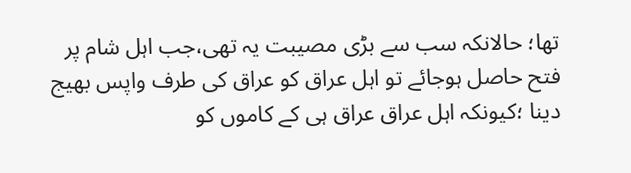تھا؛ حالانکہ سب سے بڑی مصیبت یہ تھی،جب اہل شام پر فتح حاصل ہوجائے تو اہل عراق کو عراق کی طرف واپس بھیج دینا ؛کیونکہ اہل عراق عراق ہی کے کاموں کو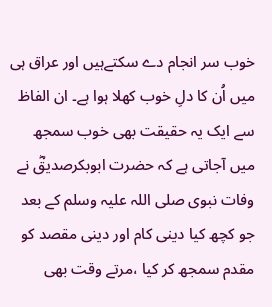خوب سر انجام دے سکتےہیں اور عراق ہی میں اُن کا دلِ خوب کھلا ہوا ہے۔ ان الفاظ سے ایک یہ حقیقت بھی خوب سمجھ میں آجاتی ہے کہ حضرت ابوبکرصدیقؓ نے وفات نبوی صلی اللہ علیہ وسلم کے بعد جو کچھ کیا دینی کام اور دینی مقصد کو مقدم سمجھ کر کیا ،مرتے وقت بھی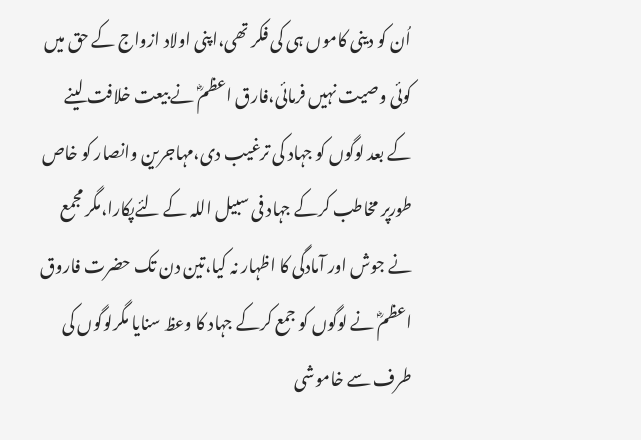اُن کو دینی کاموں ہی کی فکر تھی،اپنی اولاد ازواج کے حق میں کوئی وصیت نہیں فرمائی،فارق اعظمؓ نے بیعت خلافت لینے کے بعد لوگوں کو جہاد کی ترغیب دی،مہاجرین وانصار کو خاص طورپر مخاطب کرکے جہاد فی سبیل اللہ کے لئےپکارا،مگر مجمع نے جوش اور آمادگی کا اظہار نہ کیا،تین دن تک حضرت فاروق اعظمؓ نے لوگوں کو جمع کرکے جہاد کا وعظ سنایا مگرلوگوں کی طرف سے خاموشی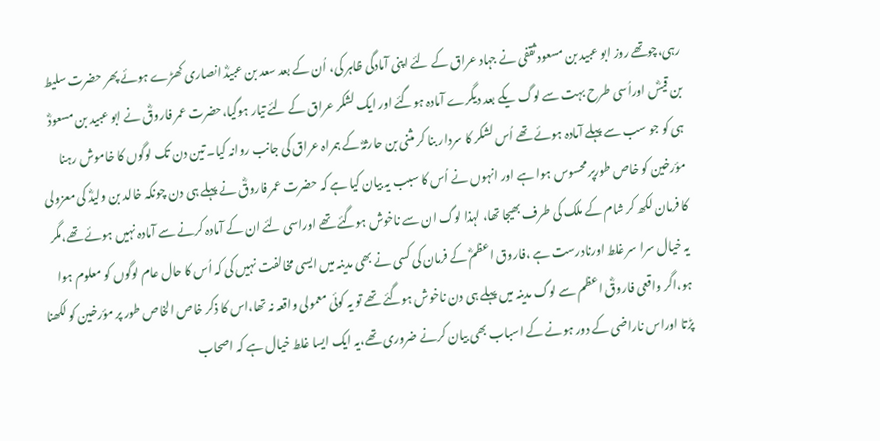رہی،چوتھے روز ابو عبید بن مسعود ثقفی نے جہاد عراق کے لئے اپنی آمادگی ظاہر کی، اُن کے بعد سعد بن عبیدؓ انصاری کھڑے ہوئے پھر حضرت سلیط بن قیسؓ اوراُسی طرح بہت سے لوگ یکے بعد دیگرے آمادہ ہوگئے اور ایک لشکر عراق کے لئے تیار ہوگیا،حضرت عمر فاروقؓ نے ابو عبید بن مسعودؓ ہی کو جو سب سے پہلے آمادہ ہوئے تھے اُس لشکر کا سردار بنا کر مثنی بن حارثہؓ کے ہمراہ عراق کی جانب روانہ کیا۔ تین دن تک لوگوں کا خاموش رہنا مؤرخین کو خاص طورپر محسوس ہوا ہے اور انہوں نے اُس کا سبب یہ بیان کیا ہے کہ حضرت عمر فاروقؓ نے پہلے ہی دن چونکہ خالد بن ولیدؓ کی معزولی کا فرمان لکھ کر شام کے ملک کی طرف بھیجا تھا، لہذا لوگ ان سے ناخوش ہوگئے تھے اوراسی لئے ان کے آمادہ کرنے سے آمادہ نہیں ہوئے تھے،مگر یہ خیال سرا سر غلط اورنادرست ہے ،فاروق اعظمؓ کے فرمان کی کسی نے بھی مدینہ میں ایسی مخالفت نہیں کی کہ اُس کا حال عام لوگوں کو معلوم ہوا ہو،اگر واقعی فاروقؓ اعظم سے لوگ مدینہ میں پہلے ہی دن ناخوش ہوگئے تھے تو یہ کوئی معمولی واقعہ نہ تھا،اس کا ذکر خاص الخاص طور پر مؤرخین کو لکھنا پڑتا اوراس ناراضی کے دور ہونے کے اسباب بھی بیان کرنے ضروری تھے،یہ ایک ایسا غلط خیال ہے کہ اصحاب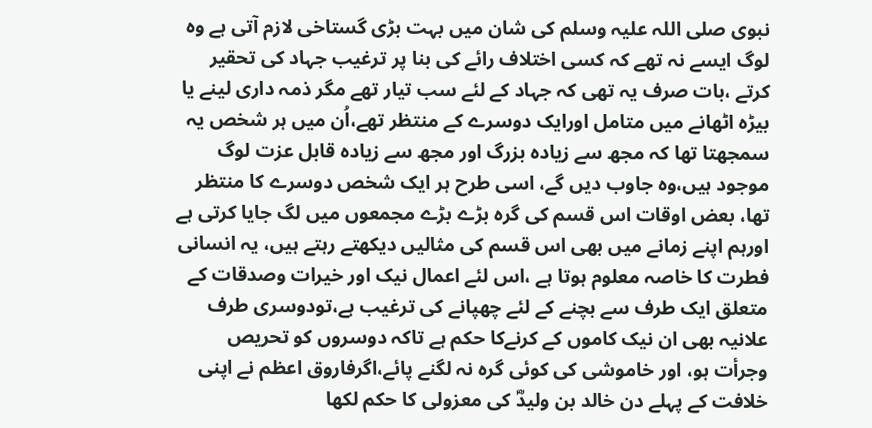نبوی صلی اللہ علیہ وسلم کی شان میں بہت بڑی گستاخی لازم آتی ہے وہ لوگ ایسے نہ تھے کہ کسی اختلاف رائے کی بنا پر ترغیب جہاد کی تحقیر کرتے ،بات صرف یہ تھی کہ جہاد کے لئے سب تیار تھے مگر ذمہ داری لینے یا بیڑہ اٹھانے میں متامل اورایک دوسرے کے منتظر تھے،اُن میں ہر شخص یہ سمجھتا تھا کہ مجھ سے زیادہ بزرگ اور مجھ سے زیادہ قابل عزت لوگ موجود ہیں،وہ جاوب دیں گے، اسی طرح ہر ایک شخص دوسرے کا منتظر تھا، بعض اوقات اس قسم کی گرہ بڑے بڑے مجمعوں میں لگ جایا کرتی ہے اورہم اپنے زمانے میں بھی اس قسم کی مثالیں دیکھتے رہتے ہیں، یہ انسانی فطرت کا خاصہ معلوم ہوتا ہے ،اس لئے اعمال نیک اور خیرات وصدقات کے متعلق ایک طرف سے بچنے کے لئے چھپانے کی ترغیب ہے،تودوسری طرف علانیہ بھی ان نیک کاموں کے کرنےکا حکم ہے تاکہ دوسروں کو تحریص وجرأت ہو، اور خاموشی کی کوئی گرہ نہ لگنے پائے،اگرفاروق اعظم نے اپنی خلافت کے پہلے دن خالد بن ولیدؓ کی معزولی کا حکم لکھا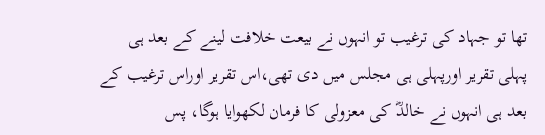تھا تو جہاد کی ترغیب تو انہوں نے بیعت خلافت لینے کے بعد ہی پہلی تقریر اورپہلی ہی مجلس میں دی تھی،اس تقریر اوراس ترغیب کے بعد ہی انہوں نے خالدؓ کی معزولی کا فرمان لکھوایا ہوگا، پس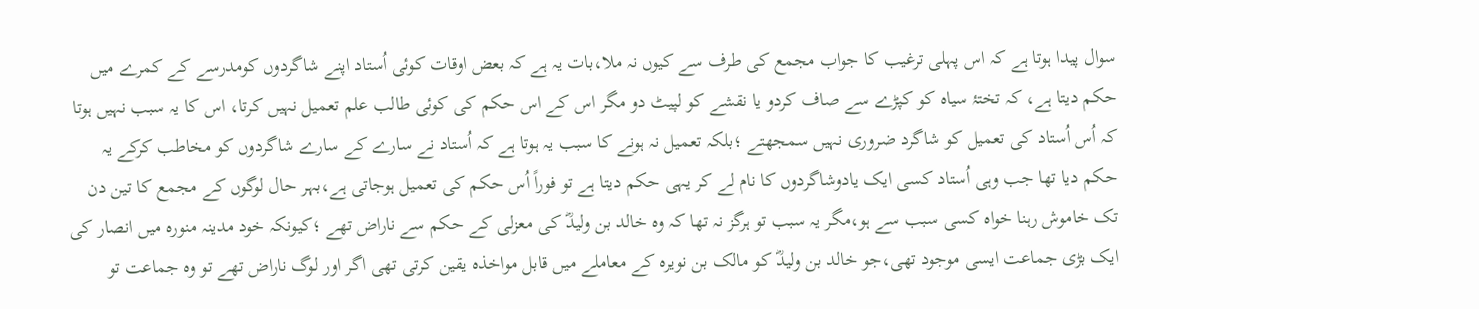سوال پیدا ہوتا ہے کہ اس پہلی ترغیب کا جواب مجمع کی طرف سے کیوں نہ ملا،بات یہ ہے کہ بعض اوقات کوئی اُستاد اپنے شاگردوں کومدرسے کے کمرے میں حکم دیتا ہے، کہ تختۂ سیاہ کو کپڑے سے صاف کردو یا نقشے کو لپیٹ دو مگر اس کے اس حکم کی کوئی طالب علم تعمیل نہیں کرتا، اس کا یہ سبب نہیں ہوتا کہ اُس اُستاد کی تعمیل کو شاگرد ضروری نہیں سمجھتے ؛بلکہ تعمیل نہ ہونے کا سبب یہ ہوتا ہے کہ اُستاد نے سارے کے سارے شاگردوں کو مخاطب کرکے یہ حکم دیا تھا جب وہی اُستاد کسی ایک یادوشاگردوں کا نام لے کر یہی حکم دیتا ہے تو فوراً اُس حکم کی تعمیل ہوجاتی ہے،بہر حال لوگوں کے مجمع کا تین دن تک خاموش رہنا خواہ کسی سبب سے ہو،مگر یہ سبب تو ہرگز نہ تھا کہ وہ خالد بن ولیدؓ کی معزلی کے حکم سے ناراض تھے ؛کیونکہ خود مدینہ منورہ میں انصار کی ایک بڑی جماعت ایسی موجود تھی،جو خالد بن ولیدؓ کو مالک بن نویرہ کے معاملے میں قابل مواخذہ یقین کرتی تھی اگر اور لوگ ناراض تھے تو وہ جماعت تو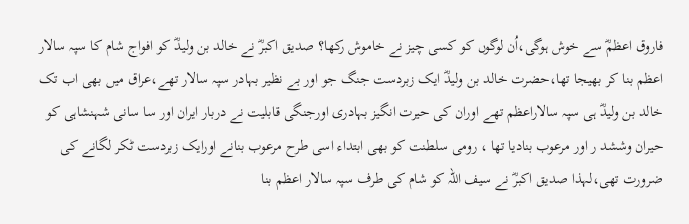فاروق اعظمؓ سے خوش ہوگی،اُن لوگوں کو کسی چیز نے خاموش رکھا؟ صدیق اکبرؓ نے خالد بن ولیدؓ کو افواج شام کا سپہ سالار اعظم بنا کر بھیجا تھا،حضرت خالد بن ولیدؓ ایک زبردست جنگ جو اور بے نظیر بہادر سپہ سالار تھے،عراق میں بھی اب تک خالد بن ولیدؓ ہی سپہ سالاراعظم تھے اوران کی حیرت انگیز بہادری اورجنگی قابلیت نے دربار ایران اور سا سانی شہنشاہی کو حیران وششد ر اور مرعوب بنادیا تھا ، رومی سلطنت کو بھی ابتداء اسی طرح مرعوب بنانے اورایک زبردست ٹکر لگانے کی ضرورت تھی،لہذا صدیق اکبرؓ نے سیف اللہ کو شام کی طرف سپہ سالار اعظم بنا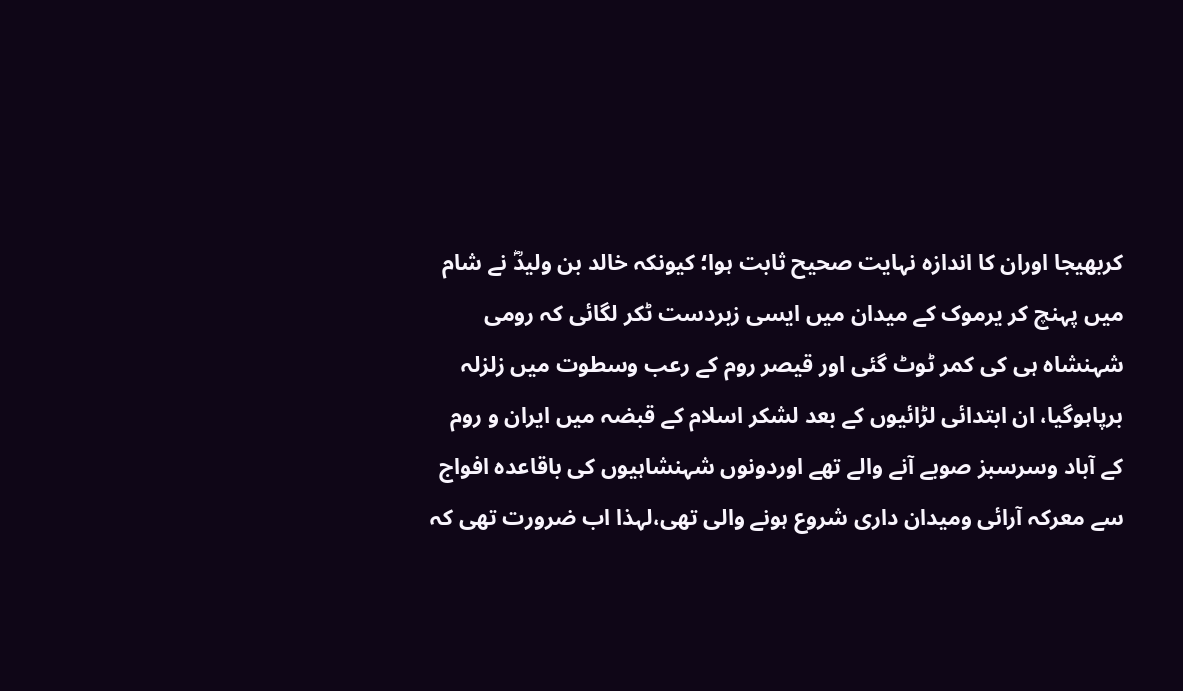کربھیجا اوران کا اندازہ نہایت صحیح ثابت ہوا؛ کیونکہ خالد بن ولیدؓ نے شام میں پہنچ کر یرموک کے میدان میں ایسی زبردست ٹکر لگائی کہ رومی شہنشاہ ہی کی کمر ٹوٹ گئی اور قیصر روم کے رعب وسطوت میں زلزلہ برپاہوگیا، ان ابتدائی لڑائیوں کے بعد لشکر اسلام کے قبضہ میں ایران و روم کے آباد وسرسبز صوبے آنے والے تھے اوردونوں شہنشاہیوں کی باقاعدہ افواج سے معرکہ آرائی ومیدان داری شروع ہونے والی تھی،لہذا اب ضرورت تھی کہ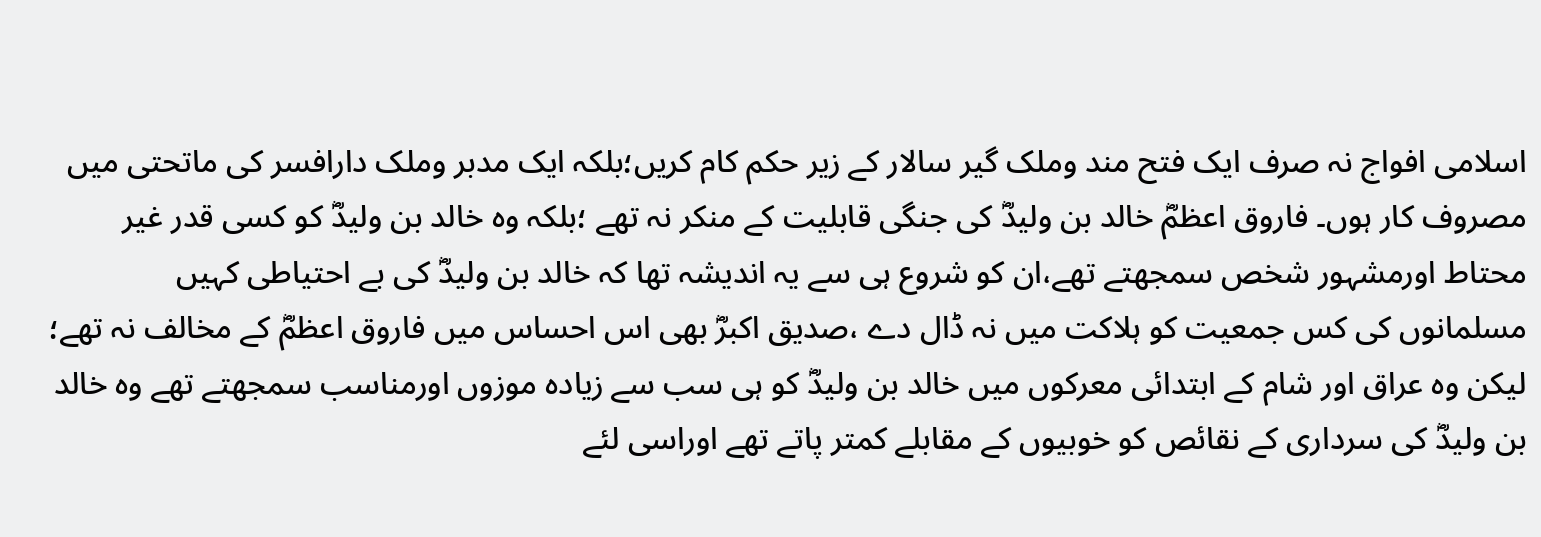اسلامی افواج نہ صرف ایک فتح مند وملک گیر سالار کے زیر حکم کام کریں؛بلکہ ایک مدبر وملک دارافسر کی ماتحتی میں مصروف کار ہوں۔ فاروق اعظمؓ خالد بن ولیدؓ کی جنگی قابلیت کے منکر نہ تھے ؛بلکہ وہ خالد بن ولیدؓ کو کسی قدر غیر محتاط اورمشہور شخص سمجھتے تھے،ان کو شروع ہی سے یہ اندیشہ تھا کہ خالد بن ولیدؓ کی بے احتیاطی کہیں مسلمانوں کی کس جمعیت کو ہلاکت میں نہ ڈال دے ،صدیق اکبرؓ بھی اس احساس میں فاروق اعظمؓ کے مخالف نہ تھے؛ لیکن وہ عراق اور شام کے ابتدائی معرکوں میں خالد بن ولیدؓ کو ہی سب سے زیادہ موزوں اورمناسب سمجھتے تھے وہ خالد بن ولیدؓ کی سرداری کے نقائص کو خوبیوں کے مقابلے کمتر پاتے تھے اوراسی لئے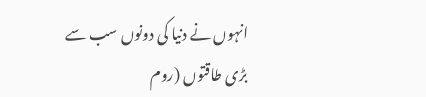انہوں نے دنیا کی دونوں سب سے بڑی طاقتوں (روم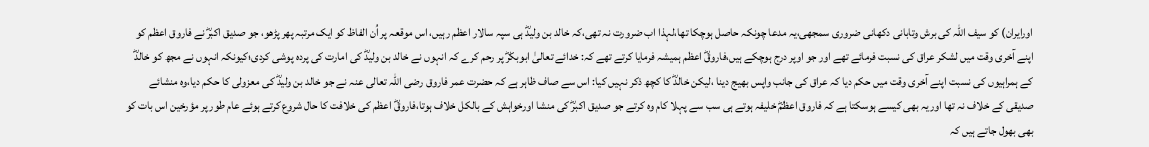اورایران) کو سیف اللہ کی برش وتابانی دکھانی ضروری سمجھی،یہ مدعا چونکہ حاصل ہوچکا تھا،لہذا اب ضرورت نہ تھی،کہ خالد بن ولیدؓ ہی سپہ سالار اعظم رہیں، اس موقعہ پر اُن الفاظ کو ایک مرتبہ پھر پڑھو، جو صدیق اکبرؓ نے فاروق اعظم کو اپنے آخری وقت میں لشکر عراق کی نسبت فرمائے تھے اور جو اوپر درج ہوچکے ہیں،فاروقؓ اعظم ہمیشہ فرمایا کرتے تھے کہ: خدائے تعالیٰ ابوبکرؓ پر رحم کرے کہ انہوں نے خالد بن ولیدؓ کی امارت کی پردہ پوشی کردی؛کیونکہ انہوں نے مجھ کو خالدؓ کے ہمراہیوں کی نسبت اپنے آخری وقت میں حکم دیا کہ عراق کی جانب واپس بھیج دینا ،لیکن خالدؓ کا کچھ ذکر نہیں کیا: اس سے صاف ظاہر ہے کہ حضرت عمر فاروق رضی اللہ تعالی عنہ نے جو خالد بن ولیدؓ کی معزولی کا حکم دیا،وہ منشائے صدیقی کے خلاف نہ تھا اوریہ بھی کیسے ہوسکتا ہے کہ فاروق اعظمؓ خلیفہ ہوتے ہی سب سے پہلا کام وہ کرتے جو صدیق اکبرؓ کی منشا اورخواہش کے بالکل خلاف ہوتا،فاروقؓ اعظم کی خلافت کا حال شروع کرتے ہوئے عام طور پر مؤرخین اس بات کو بھی بھول جاتے ہیں کہ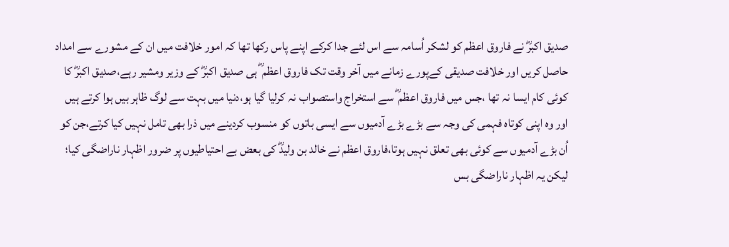صدیق اکبرؓ نے فاروق اعظم کو لشکر اُسامہ سے اس لئے جدا کرکے اپنے پاس رکھا تھا کہ امور خلافت میں ان کے مشورے سے امداد حاصل کریں اور خلافت صدیقی کےپورے زمانے میں آخر وقت تک فاروق اعظم ؓ ہی صدیق اکبرؓ کے وزیر ومشیر رہے،صدیق اکبرؓ کا کوئی کام ایسا نہ تھا ،جس میں فاروق اعظم ؓ سے استخراج واستصواب نہ کرلیا گیا ہو،دنیا میں بہت سے لوگ ظاہر بیں ہوا کرتے ہیں اور وہ اپنی کوتاہ فہمی کی وجہ سے بڑے بڑے آدمیوں سے ایسی باتوں کو منسوب کردینے میں ذرا بھی تامل نہیں کیا کرتے،جن کو اُن بڑے آدمیوں سے کوئی بھی تعلق نہیں ہوتا،فاروق اعظم نے خالد بن ولیدؓ کی بعض بے احتیاطیوں پر ضرور اظہار ناراضگی کیا؛ لیکن یہ اظہار ناراضگی بس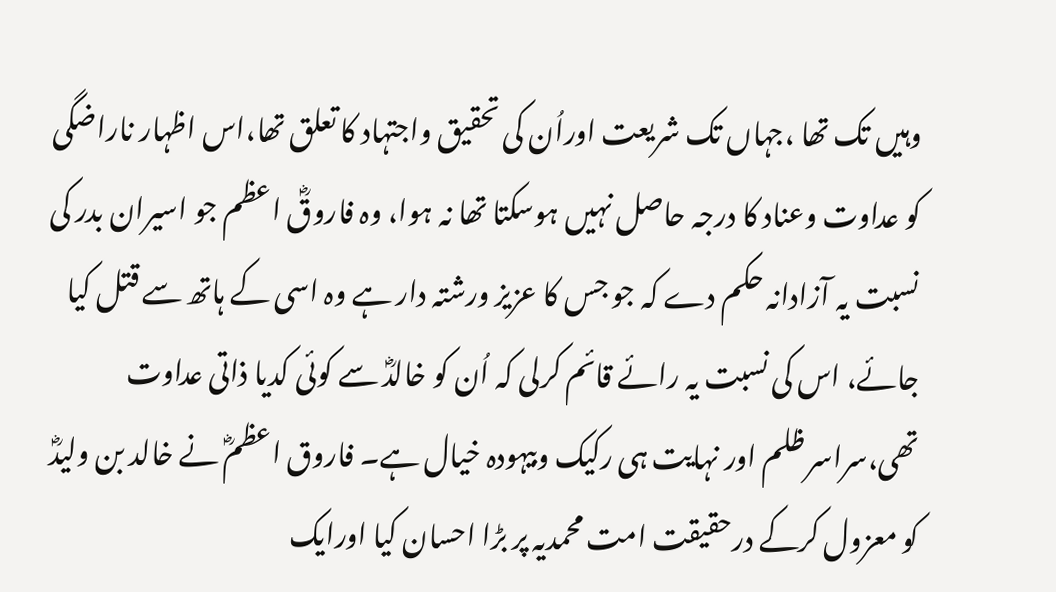وہیں تک تھا ،جہاں تک شریعت اوراُن کی تحقیق واجتہاد کا تعلق تھا،اس اظہار ناراضگی کو عداوت وعناد کا درجہ حاصل نہیں ہوسکتا تھا نہ ہوا، وہ فاروقؓ اعظم جو اسیران بدر کی نسبت یہ آزادانہ حکم دے کہ جو جس کا عزیز ورشتہ دار ہے وہ اسی کے ہاتھ سے قتل کیا جائے، اس کی نسبت یہ رائے قائم کرلی کہ اُن کو خالدؓ سے کوئی کدیا ذاتی عداوت تھی،سراسر ظلم اور نہایت ہی رکیک وبیہودہ خیال ہے۔ فاروق اعظمؓ نے خالد بن ولیدؓ کو معزول کرکے درحقیقت امت محمدیہ پر بڑا احسان کیا اورایک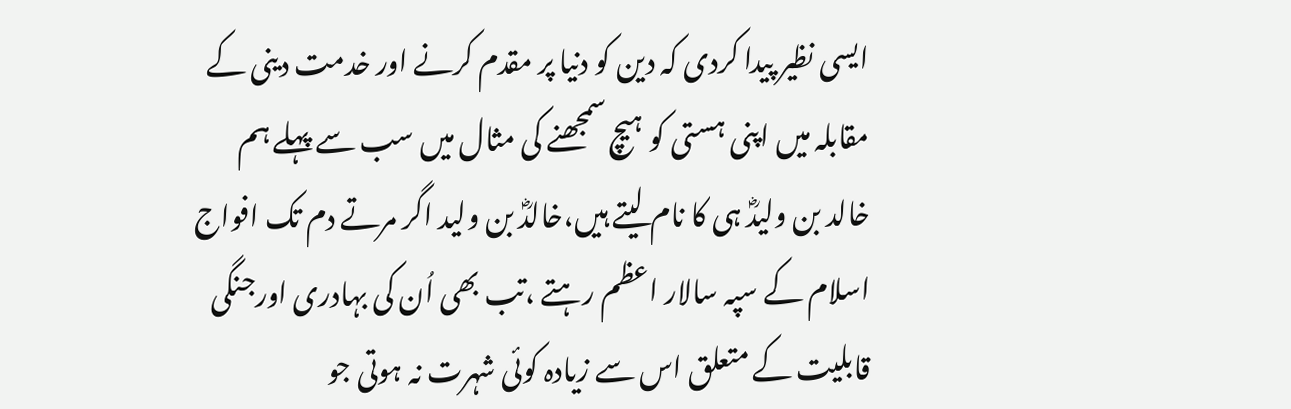ایسی نظیر پیدا کردی کہ دین کو دنیا پر مقدم کرنے اور خدمت دینی کے مقابلہ میں اپنی ہستی کو ہیچ سمجھنے کی مثال میں سب سے پہلے ہم خالد بن ولیدؓ ہی کا نام لیتے ہیں،خالدؓ بن ولید اگر مرتے دم تک افواج اسلام کے سپہ سالار اعظم رہتے ،تب بھی اُن کی بہادری اورجنگی قابلیت کے متعلق اس سے زیادہ کوئی شہرت نہ ہوتی جو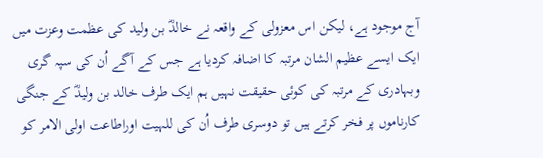آج موجود ہے، لیکن اس معزولی کے واقعہ نے خالدؓ بن ولید کی عظمت وعزت میں ایک ایسے عظیم الشان مرتبہ کا اضافہ کردیا ہے جس کے آگے اُن کی سپہ گری وبہادری کے مرتبہ کی کوئی حقیقت نہیں ہم ایک طرف خالد بن ولیدؓ کے جنگی کارناموں پر فخر کرتے ہیں تو دوسری طرف اُن کی للہیت اوراطاعت اولی الامر کو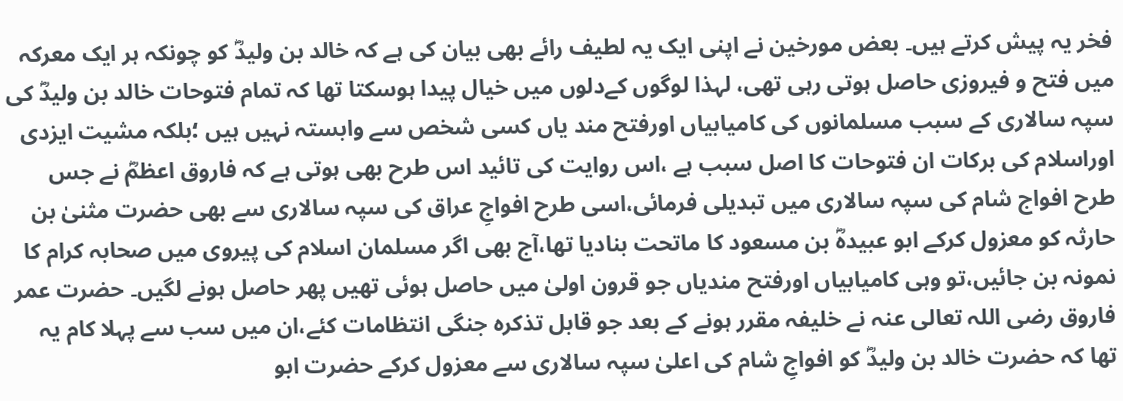فخر یہ پیش کرتے ہیں۔ بعض مورخین نے اپنی ایک یہ لطیف رائے بھی بیان کی ہے کہ خالد بن ولیدؓ کو چونکہ ہر ایک معرکہ میں فتح و فیروزی حاصل ہوتی رہی تھی، لہذا لوگوں کےدلوں میں خیال پیدا ہوسکتا تھا کہ تمام فتوحات خالد بن ولیدؓ کی سپہ سالاری کے سبب مسلمانوں کی کامیابیاں اورفتح مند یاں کسی شخص سے وابستہ نہیں ہیں ؛بلکہ مشیت ایزدی اوراسلام کی برکات ان فتوحات کا اصل سبب ہے ،اس روایت کی تائید اس طرح بھی ہوتی ہے کہ فاروق اعظمؓ نے جس طرح افواج شام کی سپہ سالاری میں تبدیلی فرمائی،اسی طرح افواجِ عراق کی سپہ سالاری سے بھی حضرت مثنیٰ بن حارثہ کو معزول کرکے ابو عبیدہؓ بن مسعود کا ماتحت بنادیا تھا،آج بھی اگر مسلمان اسلام کی پیروی میں صحابہ کرام کا نمونہ بن جائیں،تو وہی کامیابیاں اورفتح مندیاں جو قرون اولیٰ میں حاصل ہوئی تھیں پھر حاصل ہونے لگیں۔ حضرت عمر فاروق رضی اللہ تعالی عنہ نے خلیفہ مقرر ہونے کے بعد جو قابل تذکرہ جنگی انتظامات کئے،ان میں سب سے پہلا کام یہ تھا کہ حضرت خالد بن ولیدؓ کو افواجِ شام کی اعلیٰ سپہ سالاری سے معزول کرکے حضرت ابو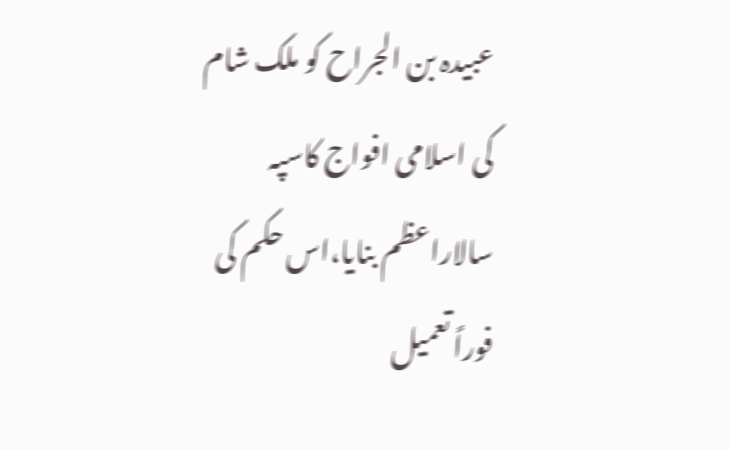عبیدہ بن الجراح کو ملک شام کی اسلامی افواج کاسپہ سالاراعظم بنایا،اس حکم کی فوراً تعمیل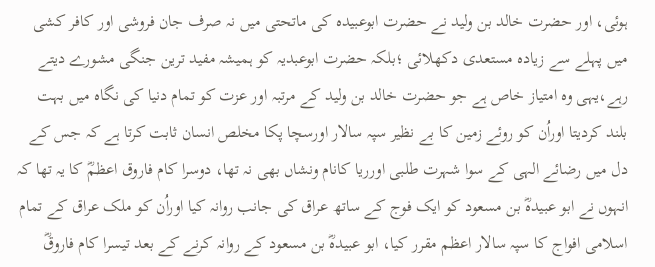ہوئی، اور حضرت خالد بن ولید نے حضرت ابوعبیدہ کی ماتحتی میں نہ صرف جان فروشی اور کافر کشی میں پہلے سے زیادہ مستعدی دکھلائی ؛بلکہ حضرت ابوعبدیہ کو ہمیشہ مفید ترین جنگی مشورے دیتے رہے،یہی وہ امتیاز خاص ہے جو حضرت خالد بن ولید کے مرتبہ اور عزت کو تمام دنیا کی نگاہ میں بہت بلند کردیتا اوراُن کو روئے زمین کا بے نظیر سپہ سالار اورسچا پکا مخلص انسان ثابت کرتا ہے کہ جس کے دل میں رضائے الہی کے سوا شہرت طلبی اورریا کانام ونشاں بھی نہ تھا، دوسرا کام فاروق اعظمؓ کا یہ تھا کہ انہوں نے ابو عبیدہؓ بن مسعود کو ایک فوج کے ساتھ عراق کی جانب روانہ کیا اوراُن کو ملک عراق کے تمام اسلامی افواج کا سپہ سالار اعظم مقرر کیا، ابو عبیدہؓ بن مسعود کے روانہ کرنے کے بعد تیسرا کام فاروقؓ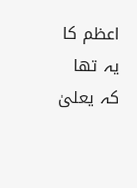اعظم کا یہ تھا کہ یعلیٰ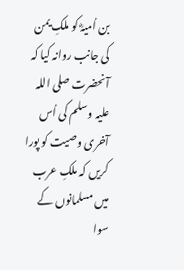بن اُمیہؓ کو ملکِ یمن کی جانب روانہ کیا کہ آنحضرت صلی اللہ علیہ وسلم کی اُس آخری وصیت کو پورا کریں کہ ملکِ عرب میں مسلمانوں کے سوا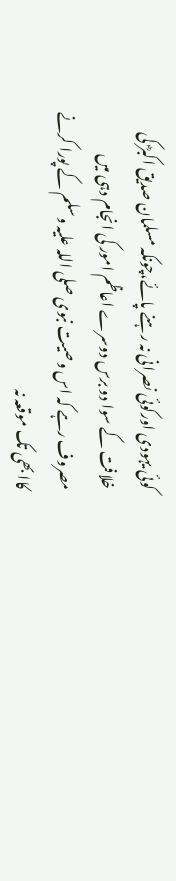کوئی یہودی اورکوئی نصرانی نہ رہنے پائے،چونکہ مسلمان صدیق اکبرؓ کی خلافت کے سوا دو برس دوسرے اعاظم امور کی انجام دہی میں مصروف رہے کہ اس وصیت نبوی صلی اللہ علیہ وسلم کے پورا کرنے کاا بھی تک موقعہ نہ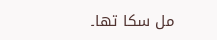مل سکا تھا۔